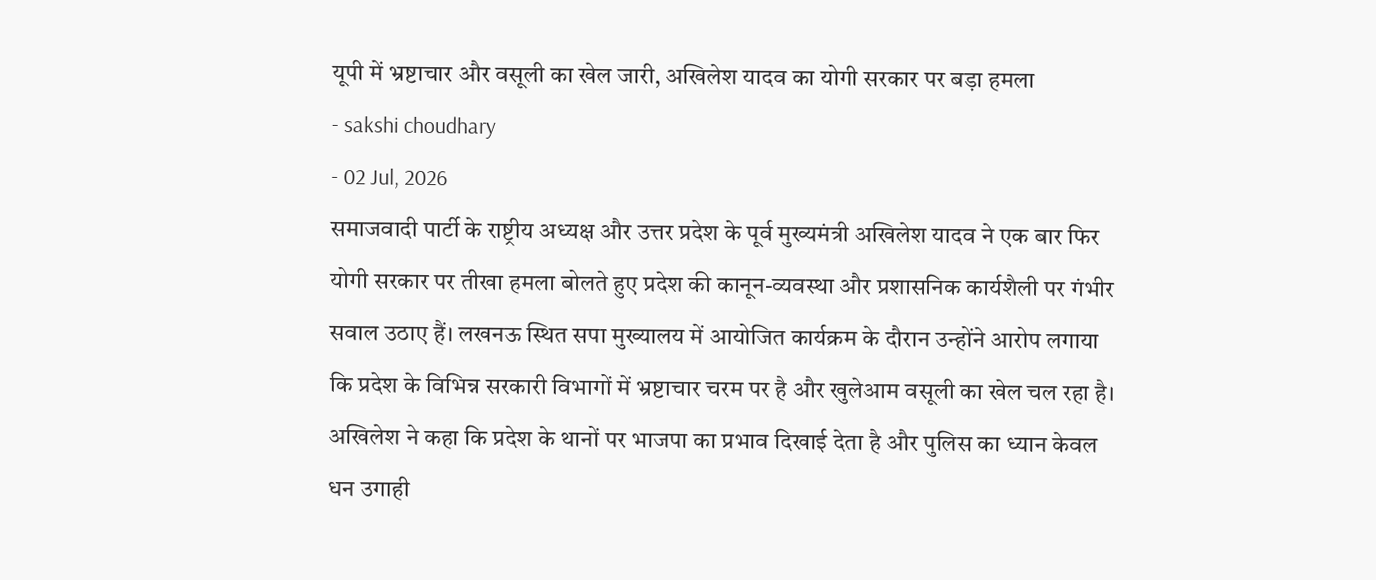यूपी में भ्रष्टाचार और वसूली का खेल जारी, अखिलेश यादव का योगी सरकार पर बड़ा हमला
- sakshi choudhary
- 02 Jul, 2026
समाजवादी पार्टी के राष्ट्रीय अध्यक्ष और उत्तर प्रदेश के पूर्व मुख्यमंत्री अखिलेश यादव ने एक बार फिर योगी सरकार पर तीखा हमला बोलते हुए प्रदेश की कानून-व्यवस्था और प्रशासनिक कार्यशैली पर गंभीर सवाल उठाए हैं। लखनऊ स्थित सपा मुख्यालय में आयोजित कार्यक्रम के दौरान उन्होंने आरोप लगाया कि प्रदेश के विभिन्न सरकारी विभागों में भ्रष्टाचार चरम पर है और खुलेआम वसूली का खेल चल रहा है। अखिलेश ने कहा कि प्रदेश के थानों पर भाजपा का प्रभाव दिखाई देता है और पुलिस का ध्यान केवल धन उगाही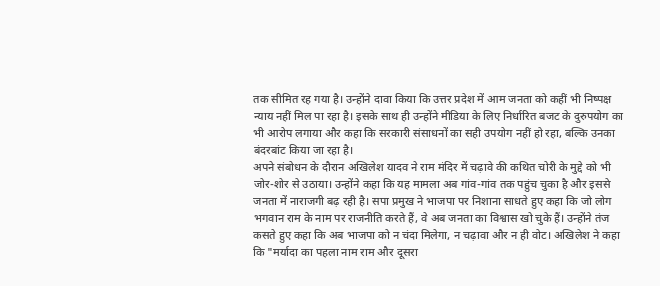तक सीमित रह गया है। उन्होंने दावा किया कि उत्तर प्रदेश में आम जनता को कहीं भी निष्पक्ष न्याय नहीं मिल पा रहा है। इसके साथ ही उन्होंने मीडिया के लिए निर्धारित बजट के दुरुपयोग का भी आरोप लगाया और कहा कि सरकारी संसाधनों का सही उपयोग नहीं हो रहा, बल्कि उनका बंदरबांट किया जा रहा है।
अपने संबोधन के दौरान अखिलेश यादव ने राम मंदिर में चढ़ावे की कथित चोरी के मुद्दे को भी जोर-शोर से उठाया। उन्होंने कहा कि यह मामला अब गांव-गांव तक पहुंच चुका है और इससे जनता में नाराजगी बढ़ रही है। सपा प्रमुख ने भाजपा पर निशाना साधते हुए कहा कि जो लोग भगवान राम के नाम पर राजनीति करते हैं, वे अब जनता का विश्वास खो चुके हैं। उन्होंने तंज कसते हुए कहा कि अब भाजपा को न चंदा मिलेगा, न चढ़ावा और न ही वोट। अखिलेश ने कहा कि "मर्यादा का पहला नाम राम और दूसरा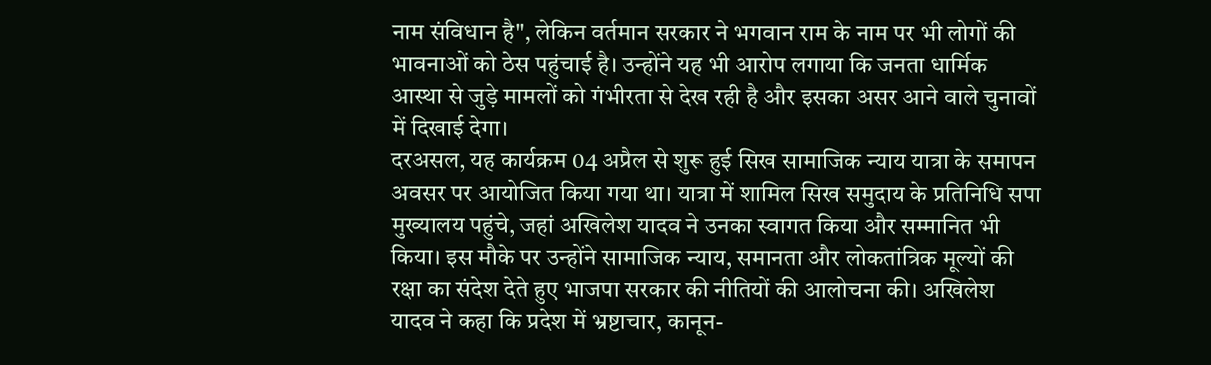नाम संविधान है", लेकिन वर्तमान सरकार ने भगवान राम के नाम पर भी लोगों की भावनाओं को ठेस पहुंचाई है। उन्होंने यह भी आरोप लगाया कि जनता धार्मिक आस्था से जुड़े मामलों को गंभीरता से देख रही है और इसका असर आने वाले चुनावों में दिखाई देगा।
दरअसल, यह कार्यक्रम 04 अप्रैल से शुरू हुई सिख सामाजिक न्याय यात्रा के समापन अवसर पर आयोजित किया गया था। यात्रा में शामिल सिख समुदाय के प्रतिनिधि सपा मुख्यालय पहुंचे, जहां अखिलेश यादव ने उनका स्वागत किया और सम्मानित भी किया। इस मौके पर उन्होंने सामाजिक न्याय, समानता और लोकतांत्रिक मूल्यों की रक्षा का संदेश देते हुए भाजपा सरकार की नीतियों की आलोचना की। अखिलेश यादव ने कहा कि प्रदेश में भ्रष्टाचार, कानून-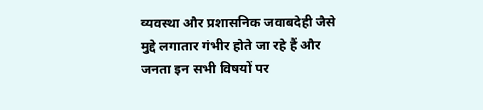व्यवस्था और प्रशासनिक जवाबदेही जैसे मुद्दे लगातार गंभीर होते जा रहे हैं और जनता इन सभी विषयों पर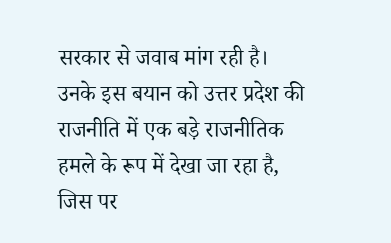सरकार से जवाब मांग रही है। उनके इस बयान को उत्तर प्रदेश की राजनीति में एक बड़े राजनीतिक हमले के रूप में देखा जा रहा है, जिस पर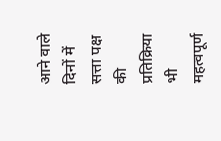आने वाले दिनों में सत्ता पक्ष की प्रतिक्रिया भी महत्वपूर्ण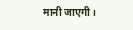मानी जाएगी।